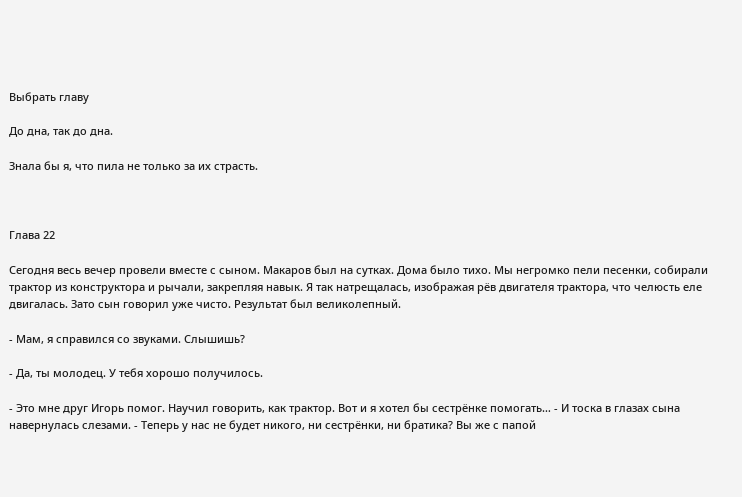Выбрать главу

До дна, так до дна.

Знала бы я, что пила не только за их страсть.



Глава 22

Сегодня весь вечер провели вместе с сыном. Макаров был на сутках. Дома было тихо. Мы негромко пели песенки, собирали трактор из конструктора и рычали, закрепляя навык. Я так натрещалась, изображая рёв двигателя трактора, что челюсть еле двигалась. Зато сын говорил уже чисто. Результат был великолепный.

- Мам, я справился со звуками. Слышишь?

- Да, ты молодец. У тебя хорошо получилось.

- Это мне друг Игорь помог. Научил говорить, как трактор. Вот и я хотел бы сестрёнке помогать… - И тоска в глазах сына навернулась слезами. - Теперь у нас не будет никого, ни сестрёнки, ни братика? Вы же с папой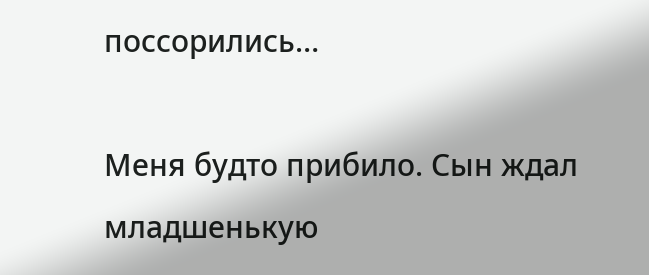поссорились…

Меня будто прибило. Сын ждал младшенькую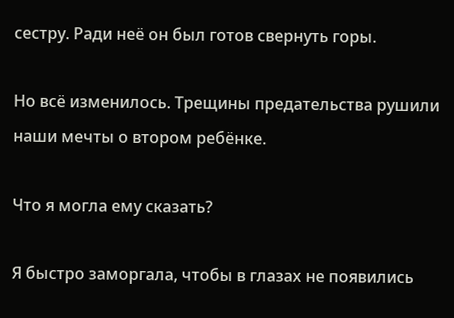сестру. Ради неё он был готов свернуть горы.

Но всё изменилось. Трещины предательства рушили наши мечты о втором ребёнке.

Что я могла ему сказать?

Я быстро заморгала, чтобы в глазах не появились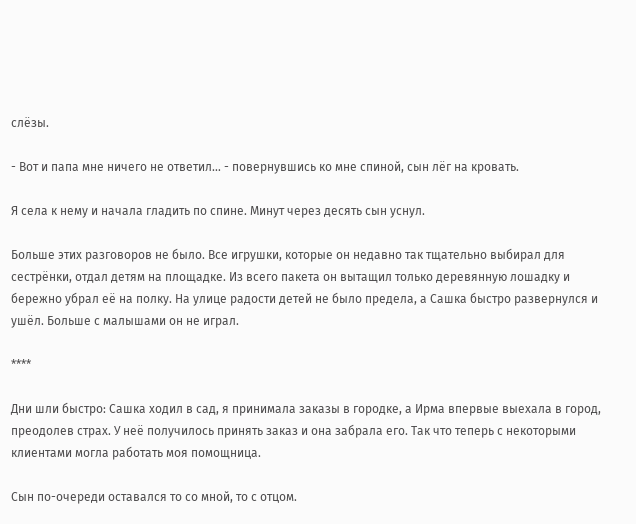слёзы.

- Вот и папа мне ничего не ответил… - повернувшись ко мне спиной, сын лёг на кровать.

Я села к нему и начала гладить по спине. Минут через десять сын уснул.

Больше этих разговоров не было. Все игрушки, которые он недавно так тщательно выбирал для сестрёнки, отдал детям на площадке. Из всего пакета он вытащил только деревянную лошадку и бережно убрал её на полку. На улице радости детей не было предела, а Сашка быстро развернулся и ушёл. Больше с малышами он не играл.

****

Дни шли быстро: Сашка ходил в сад, я принимала заказы в городке, а Ирма впервые выехала в город, преодолев страх. У неё получилось принять заказ и она забрала его. Так что теперь с некоторыми клиентами могла работать моя помощница.

Сын по-очереди оставался то со мной, то с отцом.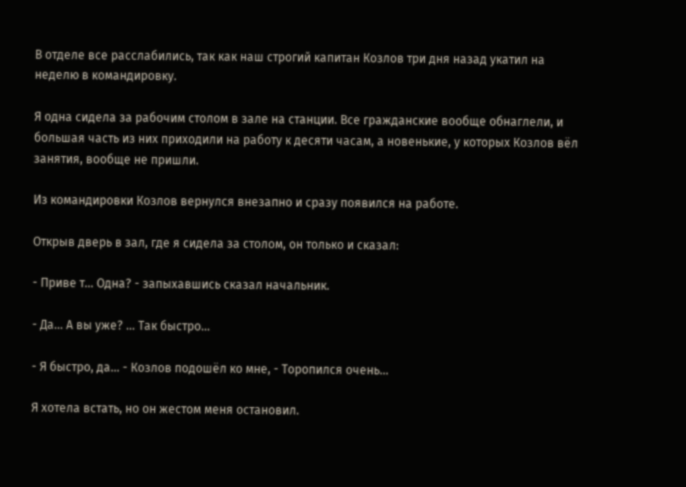В отделе все расслабились, так как наш строгий капитан Козлов три дня назад укатил на неделю в командировку.

Я одна сидела за рабочим столом в зале на станции. Все гражданские вообще обнаглели, и большая часть из них приходили на работу к десяти часам, а новенькие, у которых Козлов вёл занятия, вообще не пришли.

Из командировки Козлов вернулся внезапно и сразу появился на работе.

Открыв дверь в зал, где я сидела за столом, он только и сказал:

- Приве т... Одна? - запыхавшись сказал начальник.

- Да… А вы уже? … Так быстро…

- Я быстро, да… - Козлов подошёл ко мне, - Торопился очень…

Я хотела встать, но он жестом меня остановил.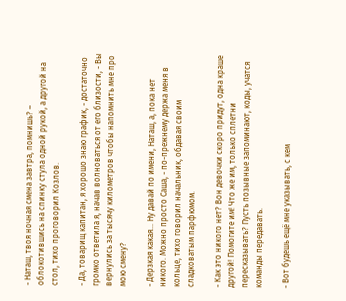- Наташ, твоя ночная смена завтра, помнишь? – облокотившись на спинку стула одной рукой, а другой на стол, тихо проговорил Козлов.

- Да, товарищ капитан, я хорошо знаю график, - достаточно громко ответила я, начав волноваться от его близости, - Вы вернулись за тысячу километров чтобы напомнить мне про мою смену?

- Дерзкая какая… Ну давай по имени, Наташ, а, пока нет никого. Можно просто Саша, - по-прежнему держа меня в кольце, тихо говорил начальник, обдавая своим сладковатым парфюмом.

- Как это никого нет? Вон девочки скоро придут, одна краше другой! Помогите им! Что же им, только сплетни пересказывать? Пусть позывные запоминают, коды, учатся команды передавать.

- Вот будешь ещё мне указывать, с кем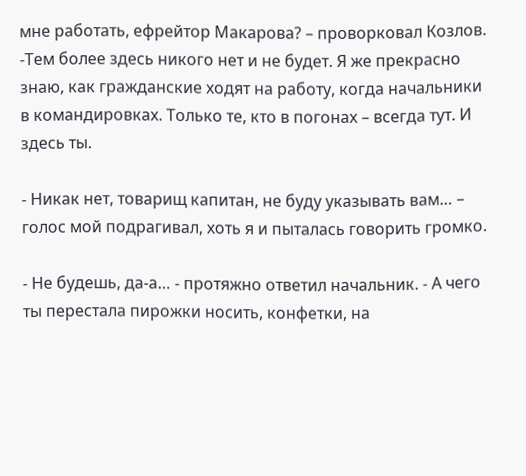мне работать, ефрейтор Макарова? – проворковал Козлов. -Тем более здесь никого нет и не будет. Я же прекрасно знаю, как гражданские ходят на работу, когда начальники в командировках. Только те, кто в погонах – всегда тут. И здесь ты.

- Никак нет, товарищ капитан, не буду указывать вам… – голос мой подрагивал, хоть я и пыталась говорить громко.

- Не будешь, да-а… - протяжно ответил начальник. - А чего ты перестала пирожки носить, конфетки, на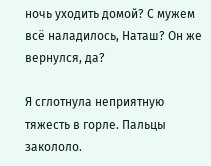ночь уходить домой? С мужем всё наладилось, Наташ? Он же вернулся, да?

Я сглотнула неприятную тяжесть в горле. Пальцы закололо.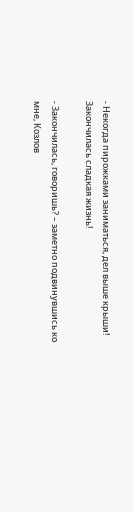- Некогда пирожками заниматься, дел выше крыши! Закончилась сладкая жизнь!

- Закончилась, говоришь? – заметно подвинувшись ко мне, Козлов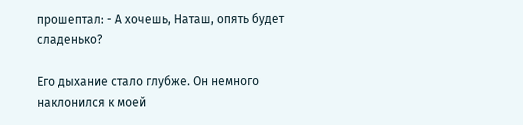прошептал: - А хочешь, Наташ, опять будет сладенько?

Его дыхание стало глубже. Он немного наклонился к моей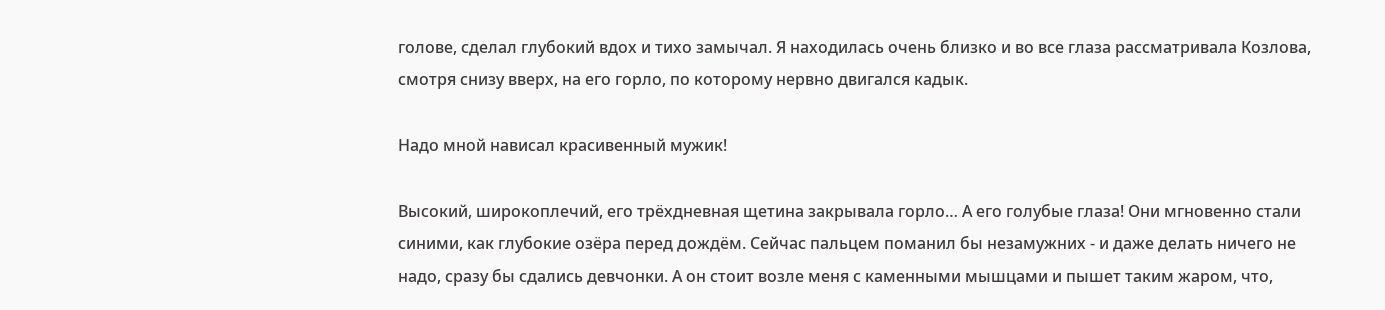голове, сделал глубокий вдох и тихо замычал. Я находилась очень близко и во все глаза рассматривала Козлова, смотря снизу вверх, на его горло, по которому нервно двигался кадык.

Надо мной нависал красивенный мужик!

Высокий, широкоплечий, его трёхдневная щетина закрывала горло… А его голубые глаза! Они мгновенно стали синими, как глубокие озёра перед дождём. Сейчас пальцем поманил бы незамужних - и даже делать ничего не надо, сразу бы сдались девчонки. А он стоит возле меня с каменными мышцами и пышет таким жаром, что,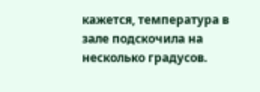кажется, температура в зале подскочила на несколько градусов.